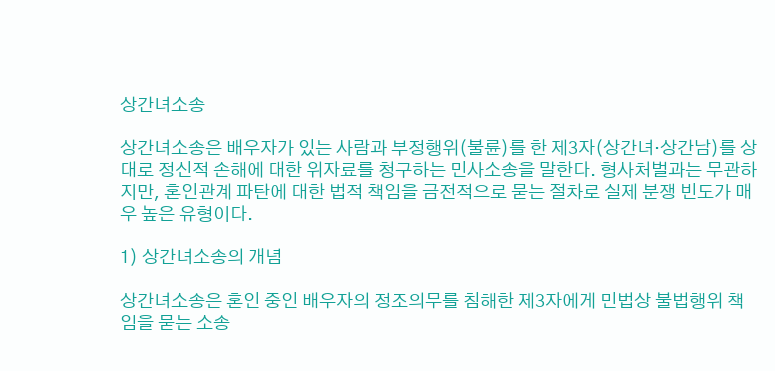상간녀소송

상간녀소송은 배우자가 있는 사람과 부정행위(불륜)를 한 제3자(상간녀·상간남)를 상대로 정신적 손해에 대한 위자료를 청구하는 민사소송을 말한다. 형사처벌과는 무관하지만, 혼인관계 파탄에 대한 법적 책임을 금전적으로 묻는 절차로 실제 분쟁 빈도가 매우 높은 유형이다.

1) 상간녀소송의 개념

상간녀소송은 혼인 중인 배우자의 정조의무를 침해한 제3자에게 민법상 불법행위 책임을 묻는 소송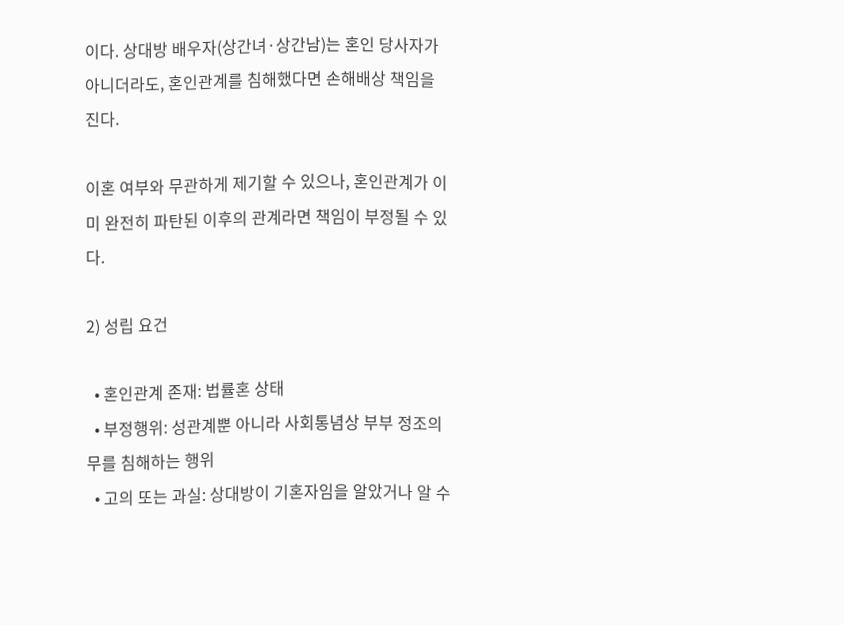이다. 상대방 배우자(상간녀·상간남)는 혼인 당사자가 아니더라도, 혼인관계를 침해했다면 손해배상 책임을 진다.

이혼 여부와 무관하게 제기할 수 있으나, 혼인관계가 이미 완전히 파탄된 이후의 관계라면 책임이 부정될 수 있다.

2) 성립 요건

  • 혼인관계 존재: 법률혼 상태
  • 부정행위: 성관계뿐 아니라 사회통념상 부부 정조의무를 침해하는 행위
  • 고의 또는 과실: 상대방이 기혼자임을 알았거나 알 수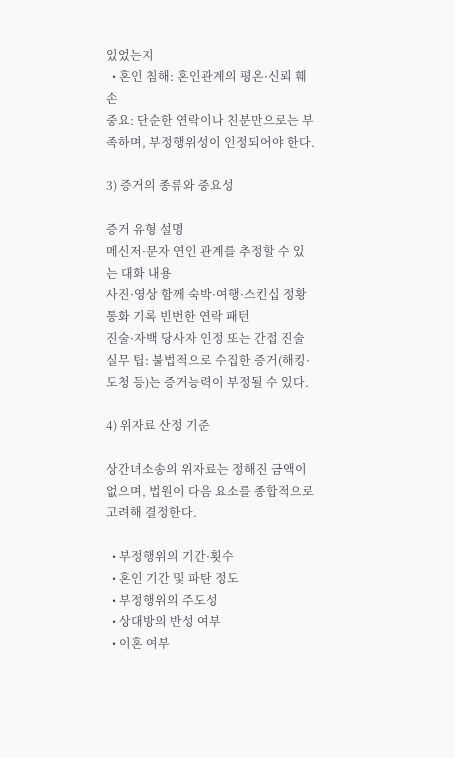있었는지
  • 혼인 침해: 혼인관계의 평온·신뢰 훼손
중요: 단순한 연락이나 친분만으로는 부족하며, 부정행위성이 인정되어야 한다.

3) 증거의 종류와 중요성

증거 유형 설명
메신저·문자 연인 관계를 추정할 수 있는 대화 내용
사진·영상 함께 숙박·여행·스킨십 정황
통화 기록 빈번한 연락 패턴
진술·자백 당사자 인정 또는 간접 진술
실무 팁: 불법적으로 수집한 증거(해킹·도청 등)는 증거능력이 부정될 수 있다.

4) 위자료 산정 기준

상간녀소송의 위자료는 정해진 금액이 없으며, 법원이 다음 요소를 종합적으로 고려해 결정한다.

  • 부정행위의 기간·횟수
  • 혼인 기간 및 파탄 정도
  • 부정행위의 주도성
  • 상대방의 반성 여부
  • 이혼 여부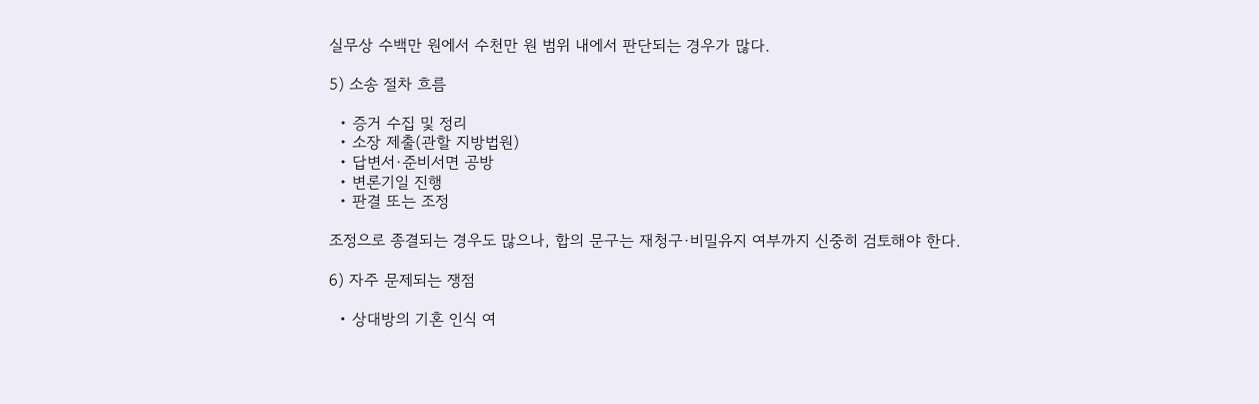실무상 수백만 원에서 수천만 원 범위 내에서 판단되는 경우가 많다.

5) 소송 절차 흐름

  • 증거 수집 및 정리
  • 소장 제출(관할 지방법원)
  • 답변서·준비서면 공방
  • 변론기일 진행
  • 판결 또는 조정

조정으로 종결되는 경우도 많으나, 합의 문구는 재청구·비밀유지 여부까지 신중히 검토해야 한다.

6) 자주 문제되는 쟁점

  • 상대방의 기혼 인식 여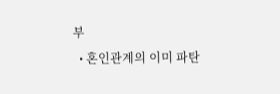부
  • 혼인관계의 이미 파탄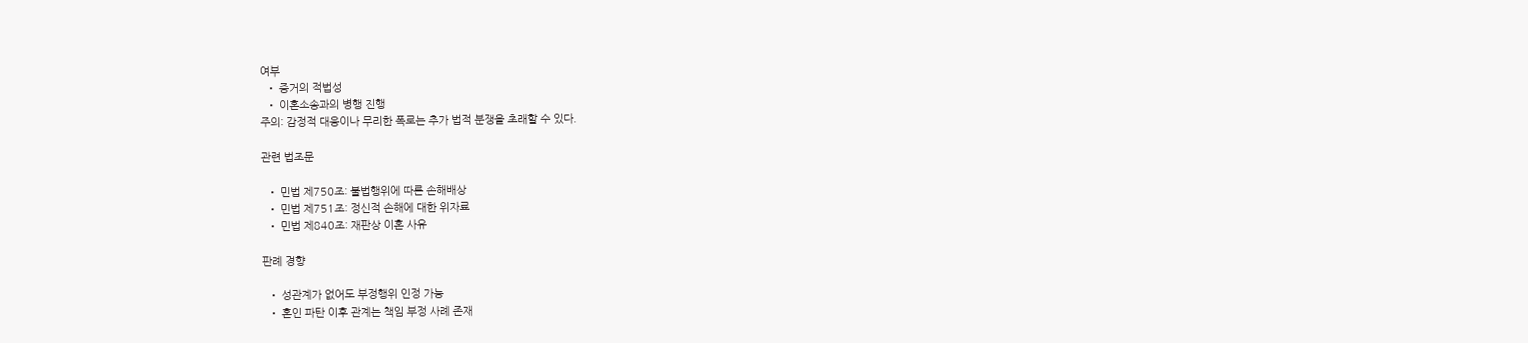여부
  • 증거의 적법성
  • 이혼소송과의 병행 진행
주의: 감정적 대응이나 무리한 폭로는 추가 법적 분쟁을 초래할 수 있다.

관련 법조문

  • 민법 제750조: 불법행위에 따른 손해배상
  • 민법 제751조: 정신적 손해에 대한 위자료
  • 민법 제840조: 재판상 이혼 사유

판례 경향

  • 성관계가 없어도 부정행위 인정 가능
  • 혼인 파탄 이후 관계는 책임 부정 사례 존재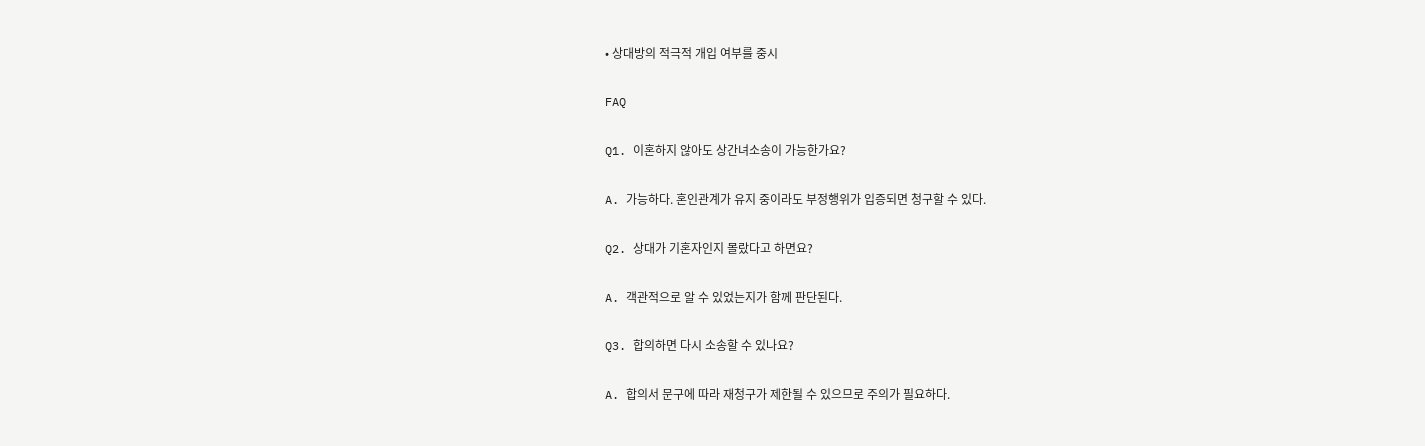• 상대방의 적극적 개입 여부를 중시

FAQ

Q1. 이혼하지 않아도 상간녀소송이 가능한가요?

A. 가능하다. 혼인관계가 유지 중이라도 부정행위가 입증되면 청구할 수 있다.

Q2. 상대가 기혼자인지 몰랐다고 하면요?

A. 객관적으로 알 수 있었는지가 함께 판단된다.

Q3. 합의하면 다시 소송할 수 있나요?

A. 합의서 문구에 따라 재청구가 제한될 수 있으므로 주의가 필요하다.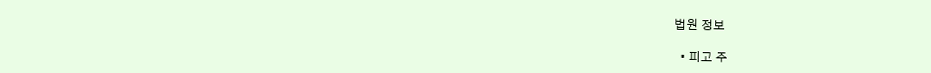법원 정보

  • 피고 주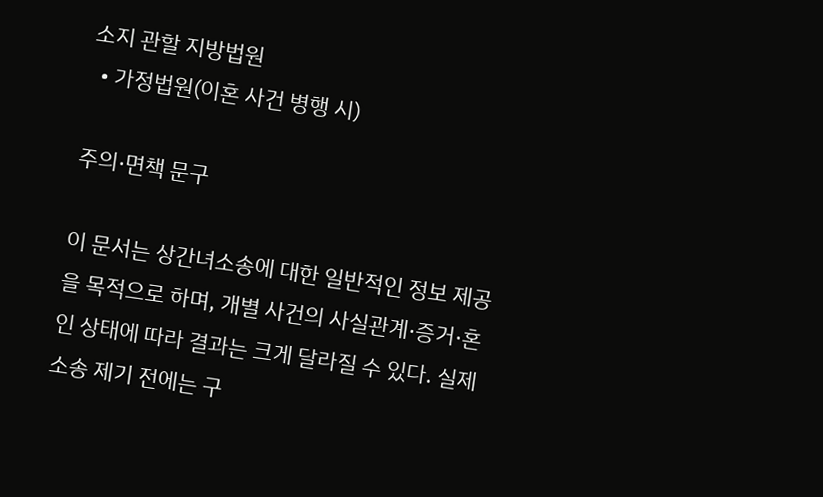소지 관할 지방법원
  • 가정법원(이혼 사건 병행 시)

주의·면책 문구

이 문서는 상간녀소송에 대한 일반적인 정보 제공을 목적으로 하며, 개별 사건의 사실관계·증거·혼인 상태에 따라 결과는 크게 달라질 수 있다. 실제 소송 제기 전에는 구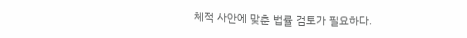체적 사안에 맞춘 법률 검토가 필요하다.